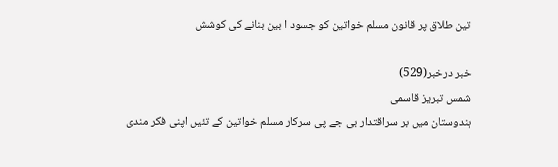تین طلاق پر قانون مسلم خواتین کو جسود ا بین بنانے کی کوشش

خبر درخبر(529)
شمس تبریز قاسمی
ہندوستان میں بر سراقتدار بی جے پی سرکار مسلم خواتین کے تئیں اپنی فکر مندی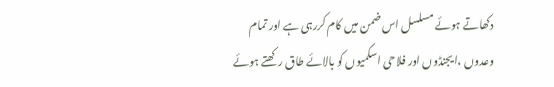دکھاتے ہوئے مسلسل اس ضمن میں کام کررہی ہے اور تمام وعدوں ،ایجنڈوں اور فلاحی اسکمیوں کو بالائے طاق رکھتے ہوئے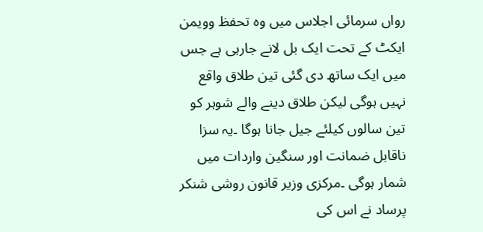رواں سرمائی اجلاس میں وہ تحفظ وویمن ایکٹ کے تحت ایک بل لانے جارہی ہے جس میں ایک ساتھ دی گئی تین طلاق واقع نہیں ہوگی لیکن طلاق دینے والے شوہر کو تین سالوں کیلئے جیل جانا ہوگا ۔یہ سزا ناقابل ضمانت اور سنگین واردات میں شمار ہوگی ۔مرکزی وزیر قانون روشی شنکر پرساد نے اس کی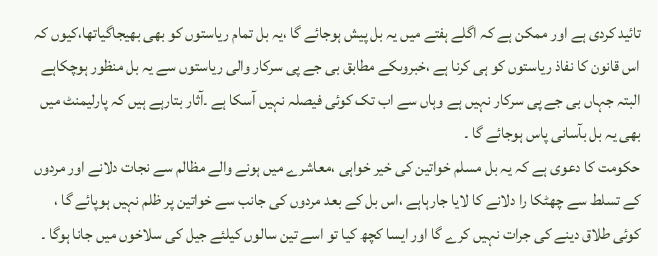تائید کردی ہے اور ممکن ہے کہ اگلے ہفتے میں یہ بل پیش ہوجائے گا ،یہ بل تمام ریاستوں کو بھی بھیجاگیاتھا،کیوں کہ اس قانون کا نفاذ ریاستوں کو ہی کرنا ہے ،خبروںکے مطابق بی جے پی سرکار والی ریاستوں سے یہ بل منظور ہوچکاہے البتہ جہاں بی جے پی سرکار نہیں ہے وہاں سے اب تک کوئی فیصلہ نہیں آسکا ہے ۔آثار بتارہے ہیں کہ پارلیمنٹ میں بھی یہ بل بآسانی پاس ہوجائے گا ۔
حکومت کا دعوی ہے کہ یہ بل مسلم خواتین کی خیر خواہی ،معاشرے میں ہونے والے مظالم سے نجات دلانے اور مردوں کے تسلط سے چھٹکا را دلانے کا لایا جارہاہے ،اس بل کے بعد مردوں کی جانب سے خواتین پر ظلم نہیں ہوپائے گا ، کوئی طلاق دینے کی جرات نہیں کرے گا اور ایسا کچھ کیا تو اسے تین سالوں کیلئے جیل کی سلاخوں میں جانا ہوگا ۔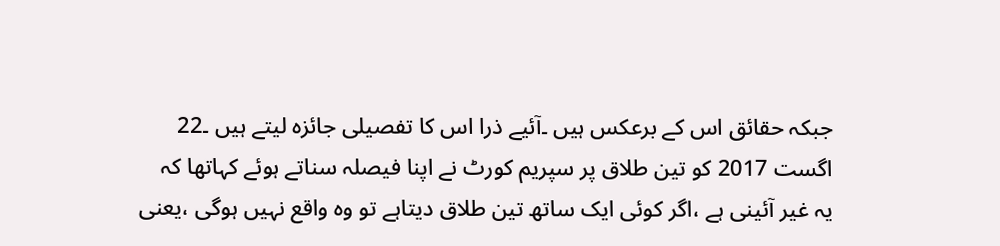جبکہ حقائق اس کے برعکس ہیں ۔آئیے ذرا اس کا تفصیلی جائزہ لیتے ہیں ۔22 اگست 2017 کو تین طلاق پر سپریم کورٹ نے اپنا فیصلہ سناتے ہوئے کہاتھا کہ یہ غیر آئینی ہے ،اگر کوئی ایک ساتھ تین طلاق دیتاہے تو وہ واقع نہیں ہوگی ،یعنی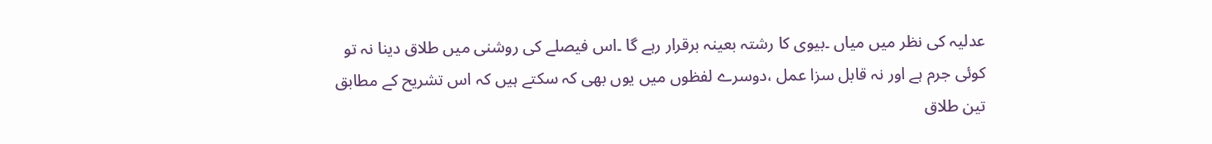عدلیہ کی نظر میں میاں ۔بیوی کا رشتہ بعینہ برقرار رہے گا ۔اس فیصلے کی روشنی میں طلاق دینا نہ تو کوئی جرم ہے اور نہ قابل سزا عمل ،دوسرے لفظوں میں یوں بھی کہ سکتے ہیں کہ اس تشریح کے مطابق تین طلاق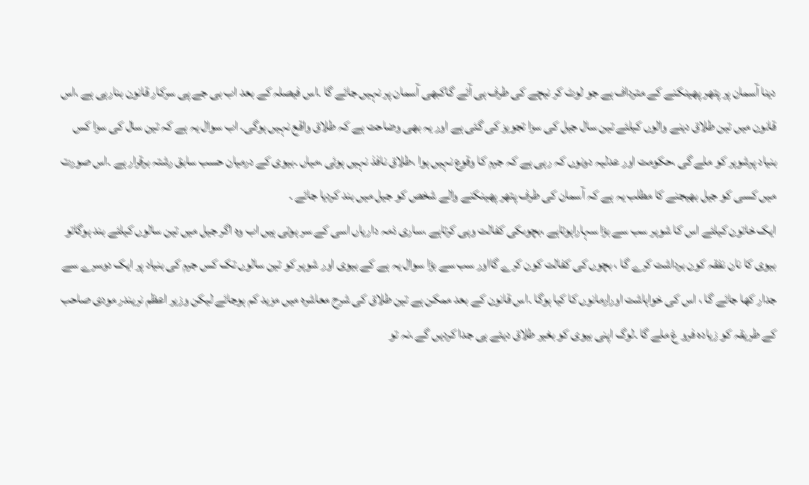دینا آسمان پر پتھر پھینکنے کے مترداف ہے جو لوٹ کر نیچے کی طرف ہی آئے گاکبھی آسمان پر نہیں جائے گا ۔اس فیصلہ کے بعد اب بی جے پی سرکار قانون بنارہی ہے ،اس قانون میں تین طلاق دینے والوں کیلئے تین سال جیل کی سزا تجویز کی گئی ہے اور یہ بھی وضاحت ہے کہ طلاق واقع نہیں ہوگی۔ اب سوال یہ ہے کہ تین سال کی سزا کس بنیاد پرشوہر کو ملے گی ،حکومت اور عدلیہ دونوں کہ رہی ہے کہ جرم کا وقوع نہیں ہوا ،طلاق نافذ نہیں ہوئی ،میاں ۔بیوی کے درمیان حسب سابق رشتہ برقرار ہے ۔اس صورت میں کسی کو جیل بھیجنے کا مطلب یہ ہے کہ آسمان کی طرف پتھر پھینکنے والے شخص کو جیل میں بند کردیا جائے ۔
ایک خاتون کیلئے اس کا شوہر سب سے بڑا سہاراہوتاہے ،بچوںکی کفالت وہی کرتاہے ،ساری ذمہ داریاں اسی کے سر ہوتی ہیں اب وہ اگر جیل میں تین سالوں کیلئے بند ہوگاتو بیوی کا نان نفقہ کون برداشت کرے گا ، بچوں کی کفالت کون کرے گااور سب سے بڑا سوال یہ ہے کے بیوی اور شوہر کو تین سالوں تک کس جرم کی بنیاد پر ایک دوسرے سے جدار کھا جائے گا ، اس کی خواہاشت اورارمانوں کا کیا ہوگا ۔اس قانون کے بعد ممکن ہے تین طلاق کی شرح معاشرہ میں مزید کم ہوجائے لیکن وزیر اعظم نریندر مودی صاحب کے طریقہ کو زیادہ فرو غ ملے گا ۔لوگ اپنی بیوی کو بغیر طلاق دیئے ہی جدا کردیں گے ،نہ تو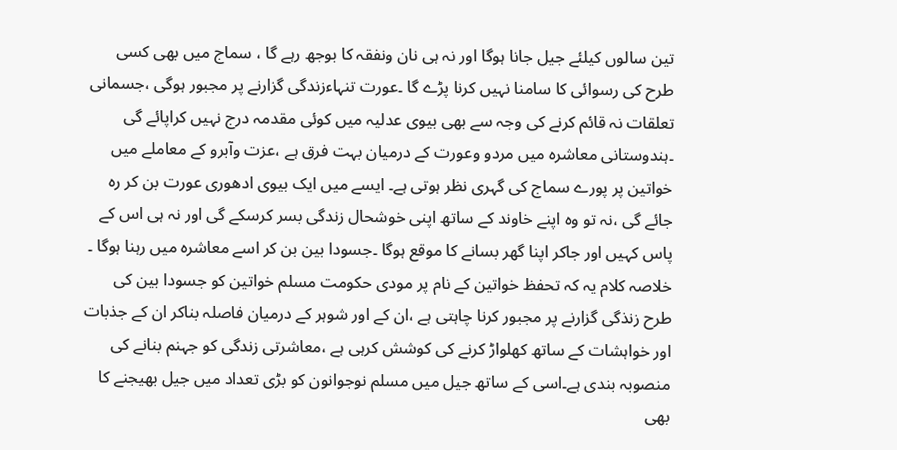تین سالوں کیلئے جیل جانا ہوگا اور نہ ہی نان ونفقہ کا بوجھ رہے گا ، سماج میں بھی کسی طرح کی رسوائی کا سامنا نہیں کرنا پڑے گا ۔عورت تنہاءزندگی گزارنے پر مجبور ہوگی ،جسمانی تعلقات نہ قائم کرنے کی وجہ سے بھی بیوی عدلیہ میں کوئی مقدمہ درج نہیں کراپائے گی ۔ہندوستانی معاشرہ میں مردو وعورت کے درمیان بہت فرق ہے ،عزت وآبرو کے معاملے میں خواتین پر پورے سماج کی گہری نظر ہوتی ہے۔ ایسے میں ایک بیوی ادھوری عورت بن کر رہ جائے گی ،نہ تو وہ اپنے خاوند کے ساتھ اپنی خوشحال زندگی بسر کرسکے گی اور نہ ہی اس کے پاس کہیں اور جاکر اپنا گھر بسانے کا موقع ہوگا ۔جسودا بین بن کر اسے معاشرہ میں رہنا ہوگا ۔
خلاصہ کلام یہ کہ تحفظ خواتین کے نام پر مودی حکومت مسلم خواتین کو جسودا بین کی طرح زنذگی گزارنے پر مجبور کرنا چاہتی ہے ،ان کے اور شوہر کے درمیان فاصلہ بناکر ان کے جذبات اور خواہشات کے ساتھ کھلواڑ کرنے کی کوشش کرہی ہے ،معاشرتی زندگی کو جہنم بنانے کی منصوبہ بندی ہے۔اسی کے ساتھ جیل میں مسلم نوجوانون کو بڑی تعداد میں جیل بھیجنے کا بھی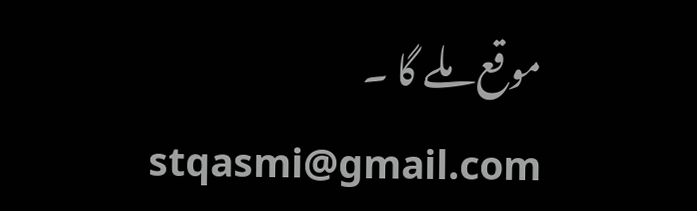موقع ملے گا ۔
stqasmi@gmail.com